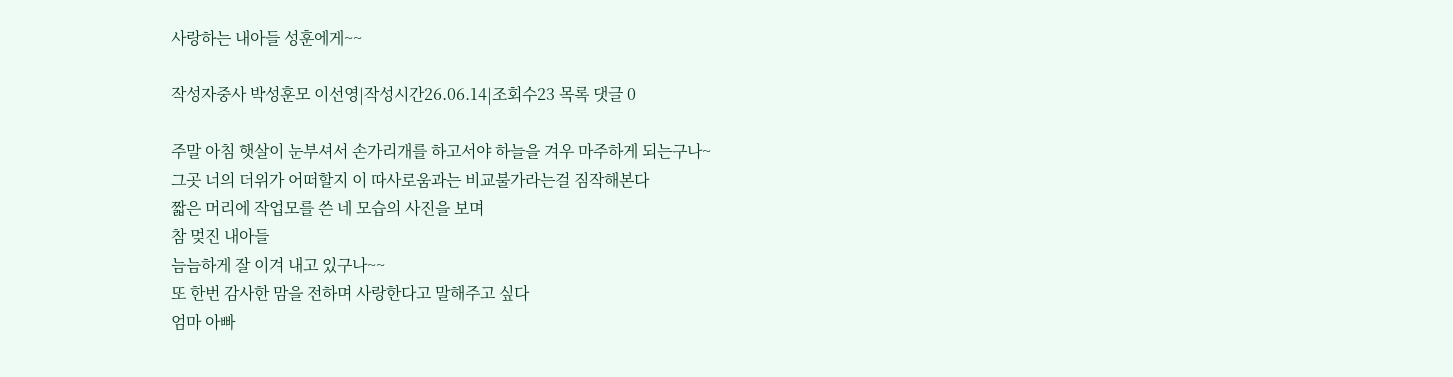사랑하는 내아들 성훈에게~~

작성자중사 박성훈모 이선영|작성시간26.06.14|조회수23 목록 댓글 0

주말 아침 햇살이 눈부셔서 손가리개를 하고서야 하늘을 겨우 마주하게 되는구나~
그곳 너의 더위가 어떠할지 이 따사로움과는 비교불가라는걸 짐작해본다
짧은 머리에 작업모를 쓴 네 모습의 사진을 보며
참 멎진 내아들
늠늠하게 잘 이겨 내고 있구나~~
또 한번 감사한 맘을 전하며 사랑한다고 말해주고 싶다
엄마 아빠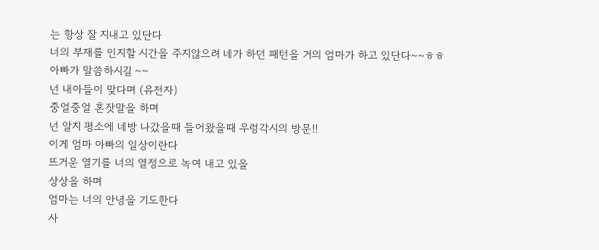는 항상 잘 지내고 있단다
너의 부재를 인지할 시간을 주지않으려 네가 하던 패턴을 거의 엄마가 하고 있단다~~ㅎㅎ
아빠가 말씀하시길 ~~
넌 내아들이 맞다며 (유전자)
중얼중얼 혼잣말을 하며
넌 알지 평소에 네방 나갔을때 들어왔을때 우렁각시의 방문!!
이게 엄마 아빠의 일상이란다
뜨거운 열기를 너의 열정으로 녹여 내고 있을
상상을 하며
엄마는 너의 안녕을 기도한다
사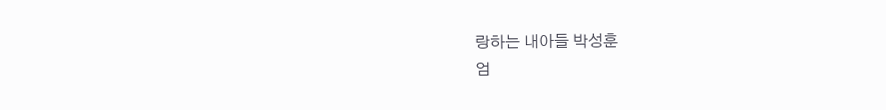랑하는 내아들 박성훈
엄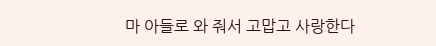마 아들로 와 줘서 고맙고 사랑한다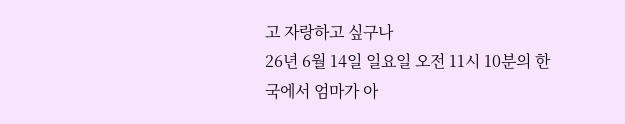고 자랑하고 싶구나
26년 6월 14일 일요일 오전 11시 10분의 한국에서 엄마가 아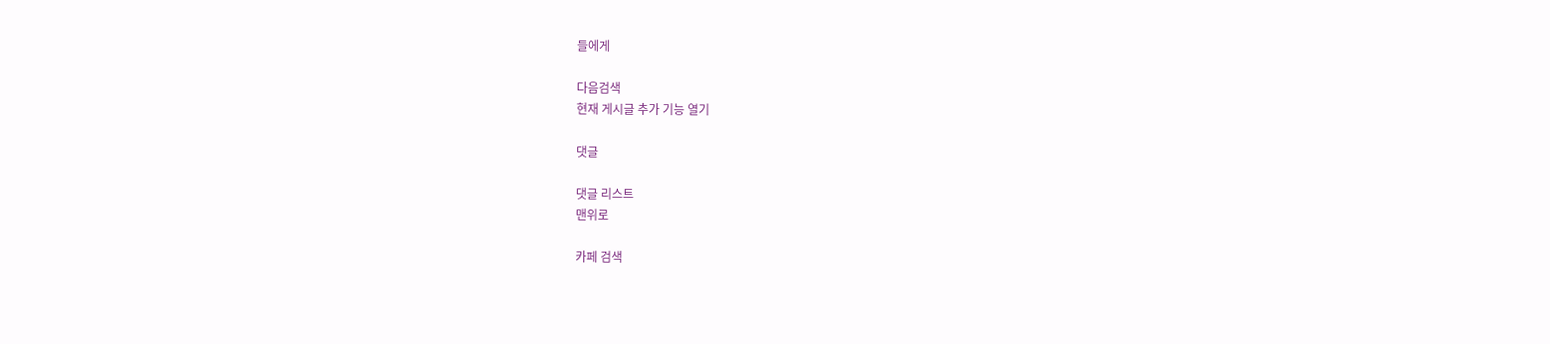들에게

다음검색
현재 게시글 추가 기능 열기

댓글

댓글 리스트
맨위로

카페 검색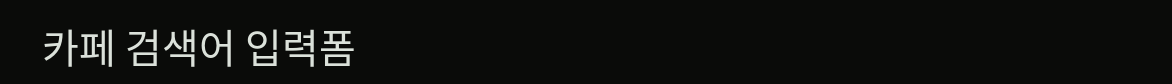카페 검색어 입력폼